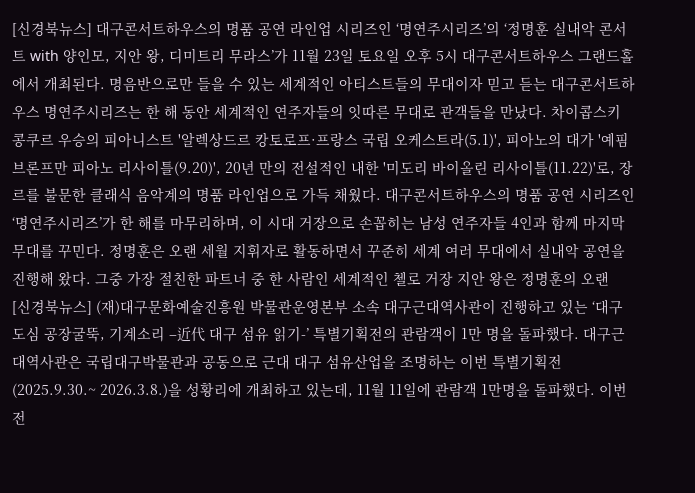[신경북뉴스] 대구콘서트하우스의 명품 공연 라인업 시리즈인 ‘명연주시리즈’의 ‘정명훈 실내악 콘서트 with 양인모, 지안 왕, 디미트리 무라스’가 11월 23일 토요일 오후 5시 대구콘서트하우스 그랜드홀에서 개최된다. 명음반으로만 들을 수 있는 세계적인 아티스트들의 무대이자 믿고 듣는 대구콘서트하우스 명연주시리즈는 한 해 동안 세계적인 연주자들의 잇따른 무대로 관객들을 만났다. 차이콥스키 콩쿠르 우승의 피아니스트 '알렉상드르 캉토로프·프랑스 국립 오케스트라(5.1)', 피아노의 대가 '예핌 브론프만 피아노 리사이틀(9.20)', 20년 만의 전설적인 내한 '미도리 바이올린 리사이틀(11.22)'로, 장르를 불문한 클래식 음악계의 명품 라인업으로 가득 채웠다. 대구콘서트하우스의 명품 공연 시리즈인 ‘명연주시리즈’가 한 해를 마무리하며, 이 시대 거장으로 손꼽히는 남성 연주자들 4인과 함께 마지막 무대를 꾸민다. 정명훈은 오랜 세월 지휘자로 활동하면서 꾸준히 세계 여러 무대에서 실내악 공연을 진행해 왔다. 그중 가장 절친한 파트너 중 한 사람인 세계적인 첼로 거장 지안 왕은 정명훈의 오랜
[신경북뉴스] (재)대구문화예술진흥원 박물관운영본부 소속 대구근대역사관이 진행하고 있는 ‘대구 도심 공장굴뚝, 기계소리 –近代 대구 섬유 읽기-’ 특별기획전의 관람객이 1만 명을 돌파했다. 대구근대역사관은 국립대구박물관과 공동으로 근대 대구 섬유산업을 조명하는 이번 특별기획전(2025.9.30.~ 2026.3.8.)을 성황리에 개최하고 있는데, 11월 11일에 관람객 1만명을 돌파했다. 이번 전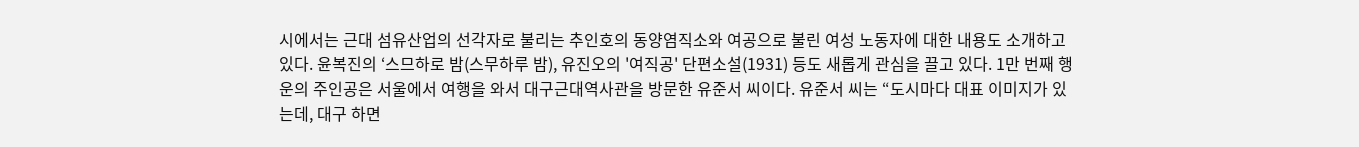시에서는 근대 섬유산업의 선각자로 불리는 추인호의 동양염직소와 여공으로 불린 여성 노동자에 대한 내용도 소개하고 있다. 윤복진의 ‘스므하로 밤(스무하루 밤), 유진오의 '여직공' 단편소설(1931) 등도 새롭게 관심을 끌고 있다. 1만 번째 행운의 주인공은 서울에서 여행을 와서 대구근대역사관을 방문한 유준서 씨이다. 유준서 씨는 “도시마다 대표 이미지가 있는데, 대구 하면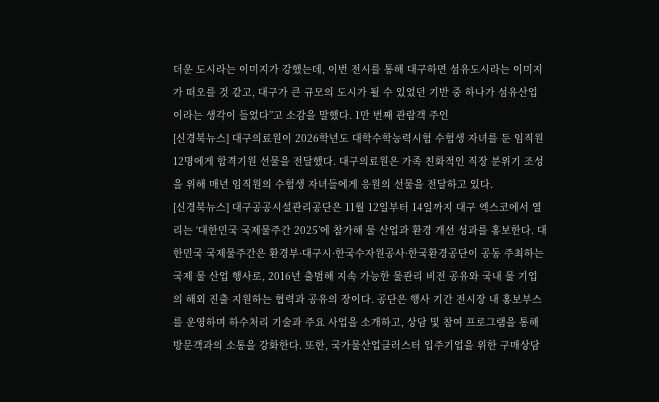더운 도시라는 이미지가 강했는데, 이번 전시를 통해 대구하면 섬유도시라는 이미지가 떠오를 것 같고, 대구가 큰 규모의 도시가 될 수 있었던 기반 중 하나가 섬유산업이라는 생각이 들었다”고 소감을 말했다. 1만 번째 관람객 주인
[신경북뉴스] 대구의료원이 2026학년도 대학수학능력시험 수험생 자녀를 둔 임직원 12명에게 합격기원 선물을 전달했다. 대구의료원은 가족 친화적인 직장 분위기 조성을 위해 매년 임직원의 수험생 자녀들에게 응원의 선물을 전달하고 있다.
[신경북뉴스] 대구공공시설관리공단은 11월 12일부터 14일까지 대구 엑스코에서 열리는 ‘대한민국 국제물주간 2025’에 참가해 물 산업과 환경 개선 성과를 홍보한다. 대한민국 국제물주간은 환경부·대구시·한국수자원공사·한국환경공단이 공동 주최하는 국제 물 산업 행사로, 2016년 출범해 지속 가능한 물관리 비전 공유와 국내 물 기업의 해외 진출 지원하는 협력과 공유의 장이다. 공단은 행사 기간 전시장 내 홍보부스를 운영하며 하수처리 기술과 주요 사업을 소개하고, 상담 및 참여 프로그램을 통해 방문객과의 소통을 강화한다. 또한, 국가물산업클러스터 입주기업을 위한 구매상담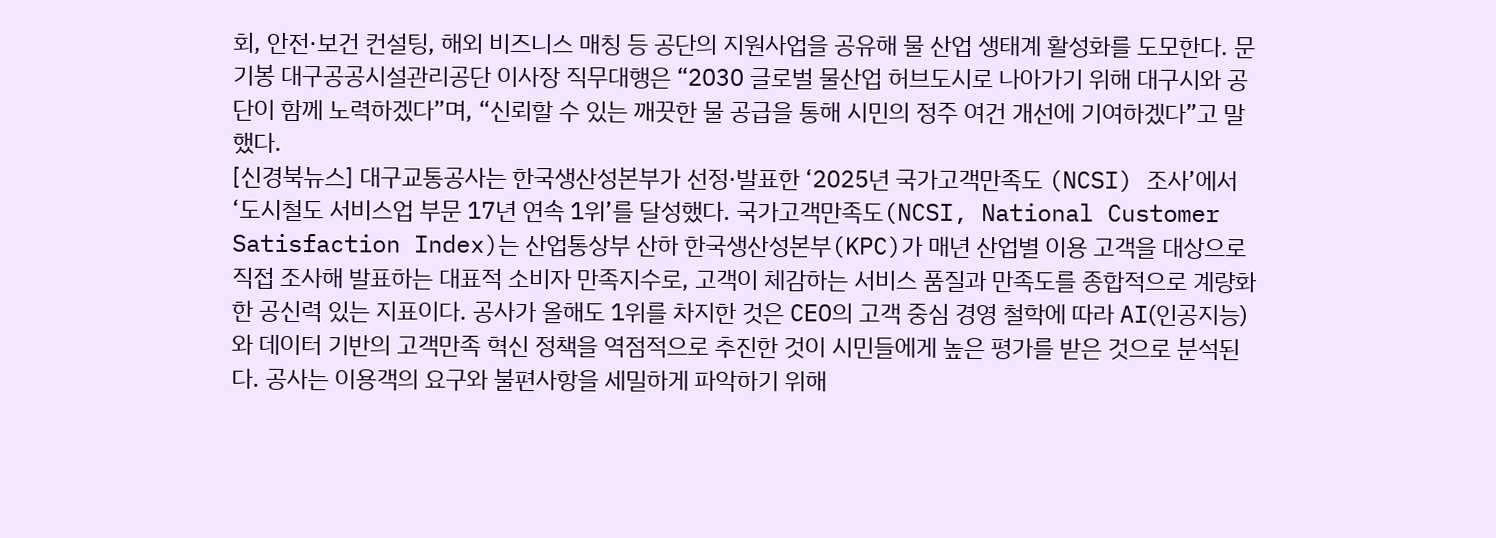회, 안전·보건 컨설팅, 해외 비즈니스 매칭 등 공단의 지원사업을 공유해 물 산업 생태계 활성화를 도모한다. 문기봉 대구공공시설관리공단 이사장 직무대행은 “2030 글로벌 물산업 허브도시로 나아가기 위해 대구시와 공단이 함께 노력하겠다”며, “신뢰할 수 있는 깨끗한 물 공급을 통해 시민의 정주 여건 개선에 기여하겠다”고 말했다.
[신경북뉴스] 대구교통공사는 한국생산성본부가 선정·발표한 ‘2025년 국가고객만족도 (NCSI) 조사’에서 ‘도시철도 서비스업 부문 17년 연속 1위’를 달성했다. 국가고객만족도(NCSI, National Customer Satisfaction Index)는 산업통상부 산하 한국생산성본부(KPC)가 매년 산업별 이용 고객을 대상으로 직접 조사해 발표하는 대표적 소비자 만족지수로, 고객이 체감하는 서비스 품질과 만족도를 종합적으로 계량화한 공신력 있는 지표이다. 공사가 올해도 1위를 차지한 것은 CEO의 고객 중심 경영 철학에 따라 AI(인공지능)와 데이터 기반의 고객만족 혁신 정책을 역점적으로 추진한 것이 시민들에게 높은 평가를 받은 것으로 분석된다. 공사는 이용객의 요구와 불편사항을 세밀하게 파악하기 위해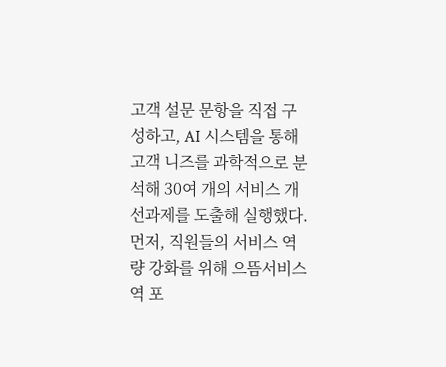고객 설문 문항을 직접 구성하고, AI 시스템을 통해 고객 니즈를 과학적으로 분석해 30여 개의 서비스 개선과제를 도출해 실행했다. 먼저, 직원들의 서비스 역량 강화를 위해 으뜸서비스역 포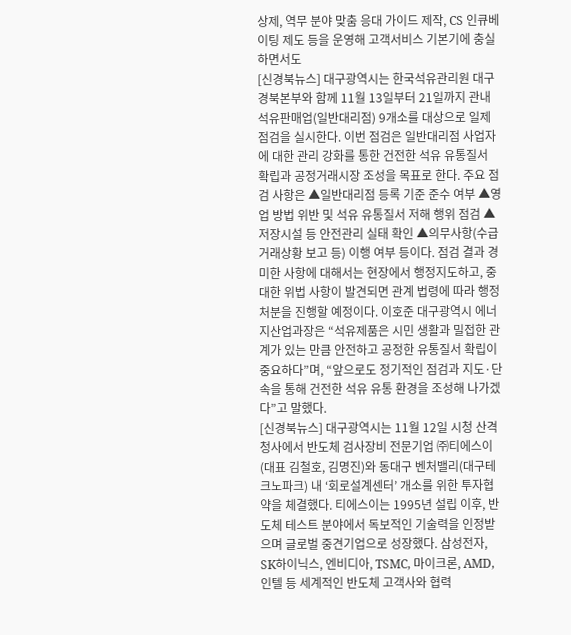상제, 역무 분야 맞춤 응대 가이드 제작, CS 인큐베이팅 제도 등을 운영해 고객서비스 기본기에 충실하면서도
[신경북뉴스] 대구광역시는 한국석유관리원 대구경북본부와 함께 11월 13일부터 21일까지 관내 석유판매업(일반대리점) 9개소를 대상으로 일제점검을 실시한다. 이번 점검은 일반대리점 사업자에 대한 관리 강화를 통한 건전한 석유 유통질서 확립과 공정거래시장 조성을 목표로 한다. 주요 점검 사항은 ▲일반대리점 등록 기준 준수 여부 ▲영업 방법 위반 및 석유 유통질서 저해 행위 점검 ▲저장시설 등 안전관리 실태 확인 ▲의무사항(수급거래상황 보고 등) 이행 여부 등이다. 점검 결과 경미한 사항에 대해서는 현장에서 행정지도하고, 중대한 위법 사항이 발견되면 관계 법령에 따라 행정처분을 진행할 예정이다. 이호준 대구광역시 에너지산업과장은 “석유제품은 시민 생활과 밀접한 관계가 있는 만큼 안전하고 공정한 유통질서 확립이 중요하다”며, “앞으로도 정기적인 점검과 지도·단속을 통해 건전한 석유 유통 환경을 조성해 나가겠다”고 말했다.
[신경북뉴스] 대구광역시는 11월 12일 시청 산격청사에서 반도체 검사장비 전문기업 ㈜티에스이(대표 김철호, 김명진)와 동대구 벤처밸리(대구테크노파크) 내 ‘회로설계센터’ 개소를 위한 투자협약을 체결했다. 티에스이는 1995년 설립 이후, 반도체 테스트 분야에서 독보적인 기술력을 인정받으며 글로벌 중견기업으로 성장했다. 삼성전자, SK하이닉스, 엔비디아, TSMC, 마이크론, AMD, 인텔 등 세계적인 반도체 고객사와 협력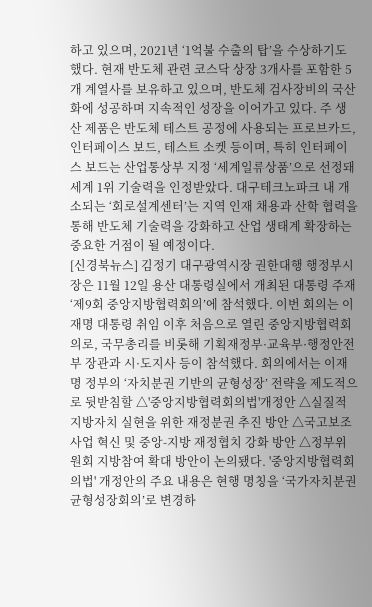하고 있으며, 2021년 ‘1억불 수출의 탑’을 수상하기도 했다. 현재 반도체 관련 코스닥 상장 3개사를 포함한 5개 계열사를 보유하고 있으며, 반도체 검사장비의 국산화에 성공하며 지속적인 성장을 이어가고 있다. 주 생산 제품은 반도체 테스트 공정에 사용되는 프로브카드, 인터페이스 보드, 테스트 소켓 등이며, 특히 인터페이스 보드는 산업통상부 지정 ‘세계일류상품’으로 선정돼 세계 1위 기술력을 인정받았다. 대구테크노파크 내 개소되는 ‘회로설계센터’는 지역 인재 채용과 산학 협력을 통해 반도체 기술력을 강화하고 산업 생태계 확장하는 중요한 거점이 될 예정이다.
[신경북뉴스] 김정기 대구광역시장 권한대행 행정부시장은 11월 12일 용산 대통령실에서 개최된 대통령 주재 ‘제9회 중앙지방협력회의’에 참석했다. 이번 회의는 이재명 대통령 취임 이후 처음으로 열린 중앙지방협력회의로, 국무총리를 비롯해 기획재정부·교육부·행정안전부 장관과 시·도지사 등이 참석했다. 회의에서는 이재명 정부의 ‘자치분권 기반의 균형성장’ 전략을 제도적으로 뒷받침할 △'중앙지방협력회의법'개정안 △실질적 지방자치 실현을 위한 재정분권 추진 방안 △국고보조사업 혁신 및 중앙-지방 재정협치 강화 방안 △정부위원회 지방참여 확대 방안이 논의됐다. '중앙지방협력회의법' 개정안의 주요 내용은 현행 명칭을 ‘국가자치분권균형성장회의’로 변경하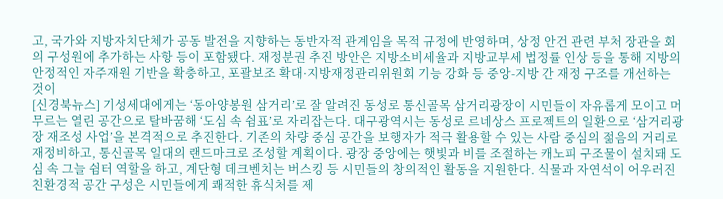고, 국가와 지방자치단체가 공동 발전을 지향하는 동반자적 관계임을 목적 규정에 반영하며, 상정 안건 관련 부처 장관을 회의 구성원에 추가하는 사항 등이 포함됐다. 재정분권 추진 방안은 지방소비세율과 지방교부세 법정률 인상 등을 통해 지방의 안정적인 자주재원 기반을 확충하고, 포괄보조 확대·지방재정관리위원회 기능 강화 등 중앙-지방 간 재정 구조를 개선하는 것이
[신경북뉴스] 기성세대에게는 ‘동아양봉원 삼거리’로 잘 알려진 동성로 통신골목 삼거리광장이 시민들이 자유롭게 모이고 머무르는 열린 공간으로 탈바꿈해 ‘도심 속 쉼표’로 자리잡는다. 대구광역시는 동성로 르네상스 프로젝트의 일환으로 ‘삼거리광장 재조성 사업’을 본격적으로 추진한다. 기존의 차량 중심 공간을 보행자가 적극 활용할 수 있는 사람 중심의 젊음의 거리로 재정비하고, 통신골목 일대의 랜드마크로 조성할 계획이다. 광장 중앙에는 햇빛과 비를 조절하는 캐노피 구조물이 설치돼 도심 속 그늘 쉼터 역할을 하고, 계단형 데크벤치는 버스킹 등 시민들의 창의적인 활동을 지원한다. 식물과 자연석이 어우러진 친환경적 공간 구성은 시민들에게 쾌적한 휴식처를 제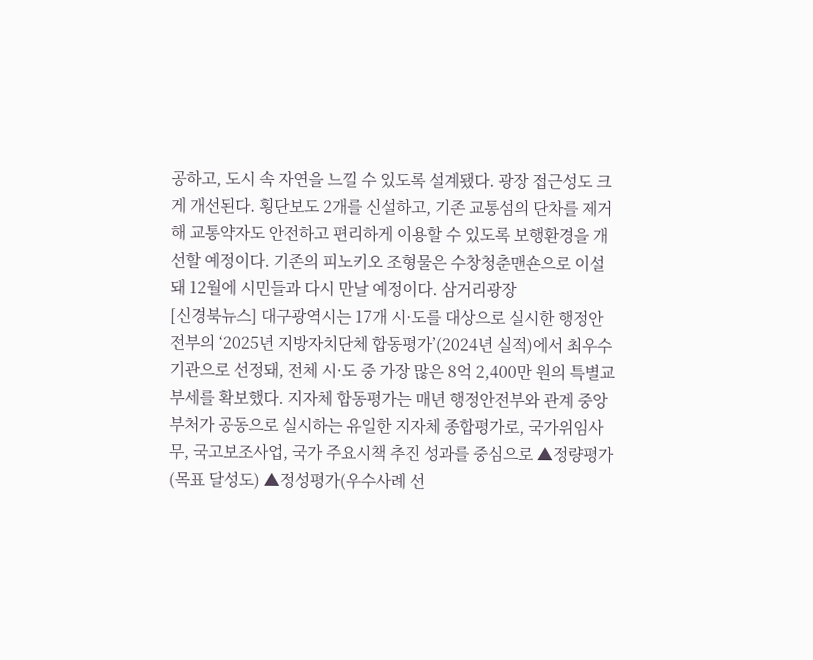공하고, 도시 속 자연을 느낄 수 있도록 설계됐다. 광장 접근성도 크게 개선된다. 횡단보도 2개를 신설하고, 기존 교통섬의 단차를 제거해 교통약자도 안전하고 편리하게 이용할 수 있도록 보행환경을 개선할 예정이다. 기존의 피노키오 조형물은 수창청춘맨숀으로 이설돼 12월에 시민들과 다시 만날 예정이다. 삼거리광장
[신경북뉴스] 대구광역시는 17개 시·도를 대상으로 실시한 행정안전부의 ‘2025년 지방자치단체 합동평가’(2024년 실적)에서 최우수기관으로 선정돼, 전체 시·도 중 가장 많은 8억 2,400만 원의 특별교부세를 확보했다. 지자체 합동평가는 매년 행정안전부와 관계 중앙부처가 공동으로 실시하는 유일한 지자체 종합평가로, 국가위임사무, 국고보조사업, 국가 주요시책 추진 성과를 중심으로 ▲정량평가(목표 달성도) ▲정성평가(우수사례 선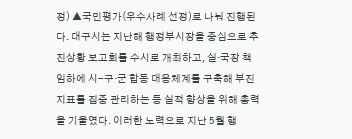정) ▲국민평가(우수사례 선정)로 나눠 진행된다. 대구시는 지난해 행정부시장을 중심으로 추진상황 보고회를 수시로 개최하고, 실·국장 책임하에 시-구·군 합동 대응체계를 구축해 부진 지표를 집중 관리하는 등 실적 향상을 위해 총력을 기울였다. 이러한 노력으로 지난 5월 행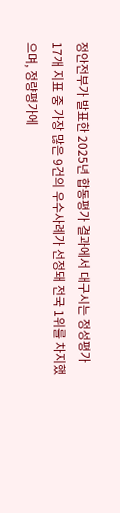정안전부가 발표한 2025년 합동평가 결과에서 대구시는 정성평가 17개 지표 중 가장 많은 9건의 우수사례가 선정돼 전국 1위를 차지했으며, 정량평가에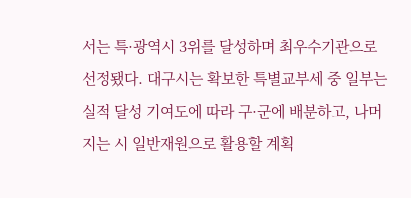서는 특·광역시 3위를 달성하며 최우수기관으로 선정됐다. 대구시는 확보한 특별교부세 중 일부는 실적 달성 기여도에 따라 구·군에 배분하고, 나머지는 시 일반재원으로 활용할 계획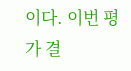이다. 이번 평가 결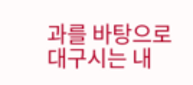과를 바탕으로 대구시는 내